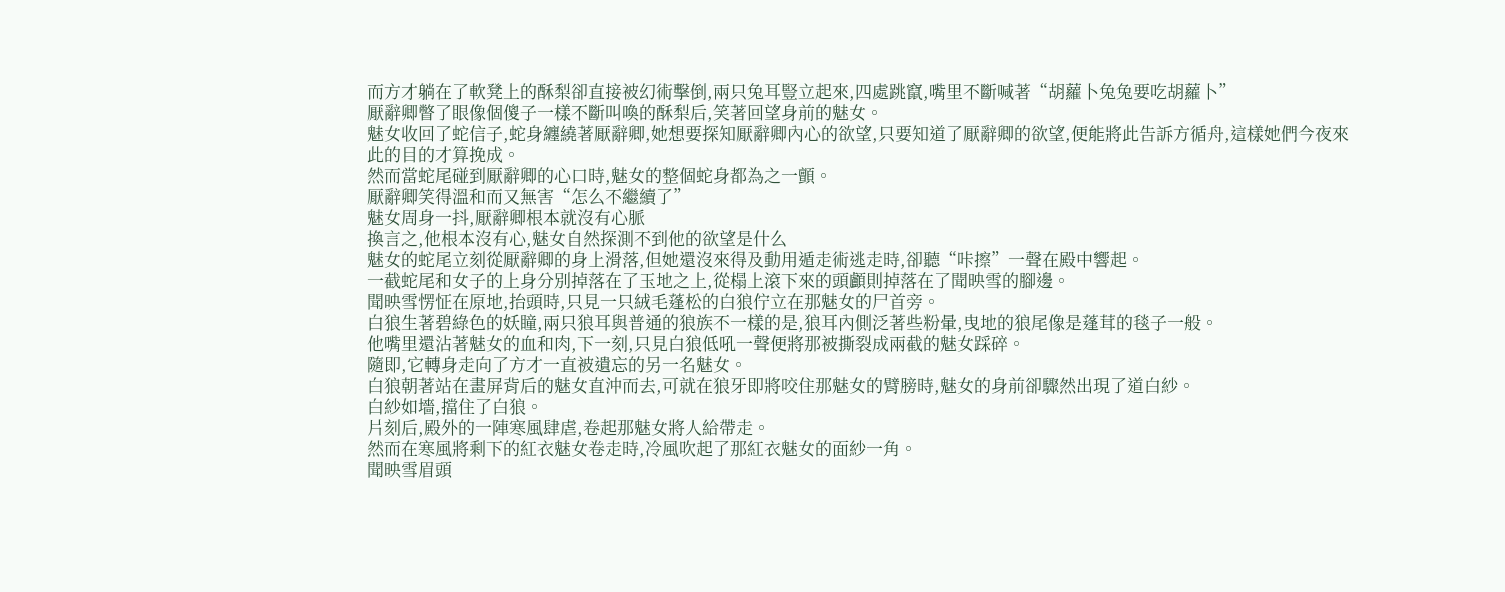而方才躺在了軟凳上的酥梨卻直接被幻術擊倒,兩只兔耳豎立起來,四處跳竄,嘴里不斷喊著“胡蘿卜兔兔要吃胡蘿卜”
厭辭卿瞥了眼像個傻子一樣不斷叫喚的酥梨后,笑著回望身前的魅女。
魅女收回了蛇信子,蛇身纏繞著厭辭卿,她想要探知厭辭卿內心的欲望,只要知道了厭辭卿的欲望,便能將此告訴方循舟,這樣她們今夜來此的目的才算挽成。
然而當蛇尾碰到厭辭卿的心口時,魅女的整個蛇身都為之一顫。
厭辭卿笑得溫和而又無害“怎么不繼續了”
魅女周身一抖,厭辭卿根本就沒有心脈
換言之,他根本沒有心,魅女自然探測不到他的欲望是什么
魅女的蛇尾立刻從厭辭卿的身上滑落,但她還沒來得及動用遁走術逃走時,卻聽“咔擦”一聲在殿中響起。
一截蛇尾和女子的上身分別掉落在了玉地之上,從榻上滾下來的頭顱則掉落在了聞映雪的腳邊。
聞映雪愣怔在原地,抬頭時,只見一只絨毛蓬松的白狼佇立在那魅女的尸首旁。
白狼生著碧綠色的妖瞳,兩只狼耳與普通的狼族不一樣的是,狼耳內側泛著些粉暈,曳地的狼尾像是蓬茸的毯子一般。
他嘴里還沾著魅女的血和肉,下一刻,只見白狼低吼一聲便將那被撕裂成兩截的魅女踩碎。
隨即,它轉身走向了方才一直被遺忘的另一名魅女。
白狼朝著站在畫屏背后的魅女直沖而去,可就在狼牙即將咬住那魅女的臂膀時,魅女的身前卻驟然出現了道白紗。
白紗如墻,擋住了白狼。
片刻后,殿外的一陣寒風肆虐,卷起那魅女將人給帶走。
然而在寒風將剩下的紅衣魅女卷走時,冷風吹起了那紅衣魅女的面紗一角。
聞映雪眉頭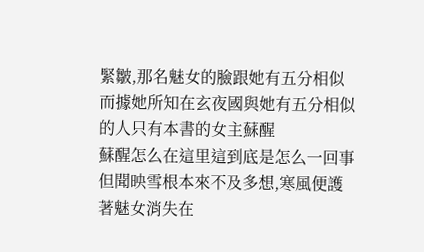緊皺,那名魅女的臉跟她有五分相似
而據她所知在玄夜國與她有五分相似的人只有本書的女主蘇醒
蘇醒怎么在這里這到底是怎么一回事
但聞映雪根本來不及多想,寒風便護著魅女消失在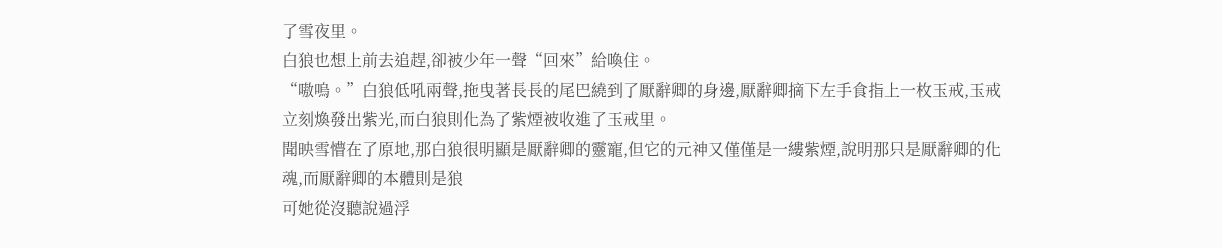了雪夜里。
白狼也想上前去追趕,卻被少年一聲“回來”給喚住。
“嗷嗚。”白狼低吼兩聲,拖曳著長長的尾巴繞到了厭辭卿的身邊,厭辭卿摘下左手食指上一枚玉戒,玉戒立刻煥發出紫光,而白狼則化為了紫煙被收進了玉戒里。
聞映雪懵在了原地,那白狼很明顯是厭辭卿的靈寵,但它的元神又僅僅是一縷紫煙,說明那只是厭辭卿的化魂,而厭辭卿的本體則是狼
可她從沒聽說過浮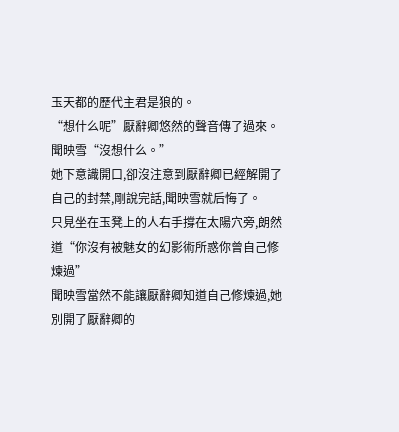玉天都的歷代主君是狼的。
“想什么呢”厭辭卿悠然的聲音傳了過來。
聞映雪“沒想什么。”
她下意識開口,卻沒注意到厭辭卿已經解開了自己的封禁,剛說完話,聞映雪就后悔了。
只見坐在玉凳上的人右手撐在太陽穴旁,朗然道“你沒有被魅女的幻影術所惑你曾自己修煉過”
聞映雪當然不能讓厭辭卿知道自己修煉過,她別開了厭辭卿的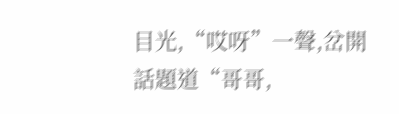目光,“哎呀”一聲,岔開話題道“哥哥,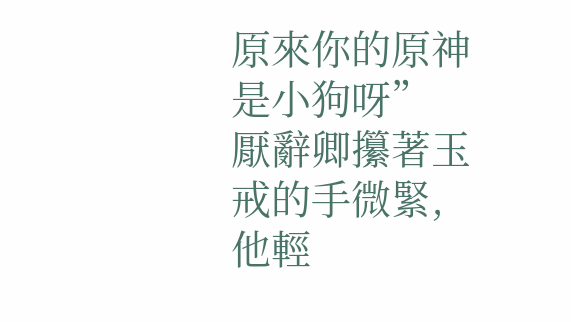原來你的原神是小狗呀”
厭辭卿攥著玉戒的手微緊,他輕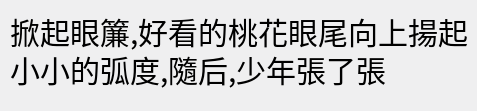掀起眼簾,好看的桃花眼尾向上揚起小小的弧度,隨后,少年張了張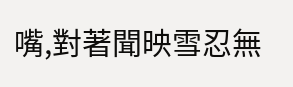嘴,對著聞映雪忍無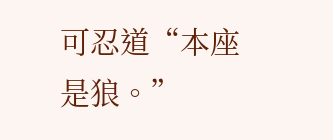可忍道“本座是狼。”